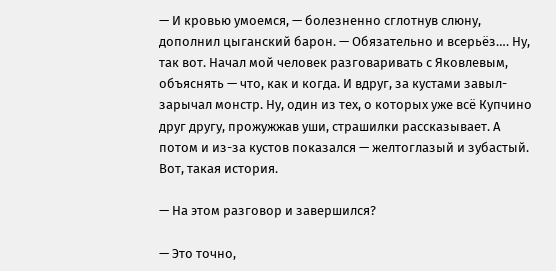— И кровью умоемся, — болезненно сглотнув слюну, дополнил цыганский барон. — Обязательно и всерьёз…. Ну, так вот. Начал мой человек разговаривать с Яковлевым, объяснять — что, как и когда. И вдруг, за кустами завыл-зарычал монстр. Ну, один из тех, о которых уже всё Купчино друг другу, прожужжав уши, страшилки рассказывает. А потом и из-за кустов показался — желтоглазый и зубастый. Вот, такая история.

— На этом разговор и завершился?

— Это точно,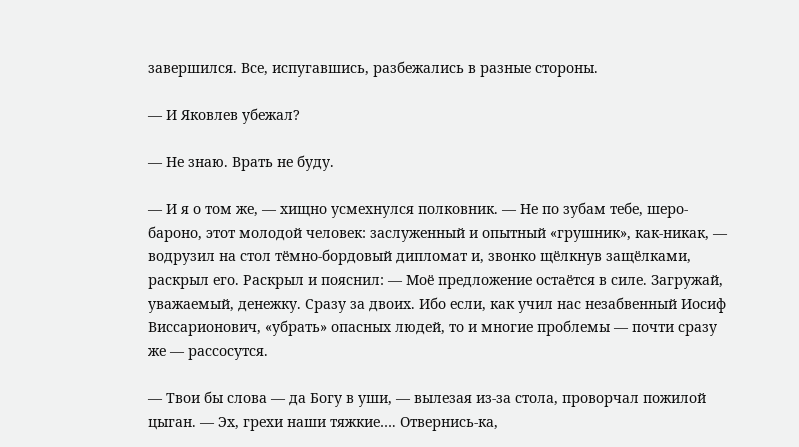завершился. Все, испугавшись, разбежались в разные стороны.

— И Яковлев убежал?

— Не знаю. Врать не буду.

— И я о том же, — хищно усмехнулся полковник. — Не по зубам тебе, шеро-бароно, этот молодой человек: заслуженный и опытный «грушник», как-никак, — водрузил на стол тёмно-бордовый дипломат и, звонко щёлкнув защёлками, раскрыл его. Раскрыл и пояснил: — Моё предложение остаётся в силе. Загружай, уважаемый, денежку. Сразу за двоих. Ибо если, как учил нас незабвенный Иосиф Виссарионович, «убрать» опасных людей, то и многие проблемы — почти сразу же — рассосутся.

— Твои бы слова — да Богу в уши, — вылезая из-за стола, проворчал пожилой цыган. — Эх, грехи наши тяжкие…. Отвернись-ка,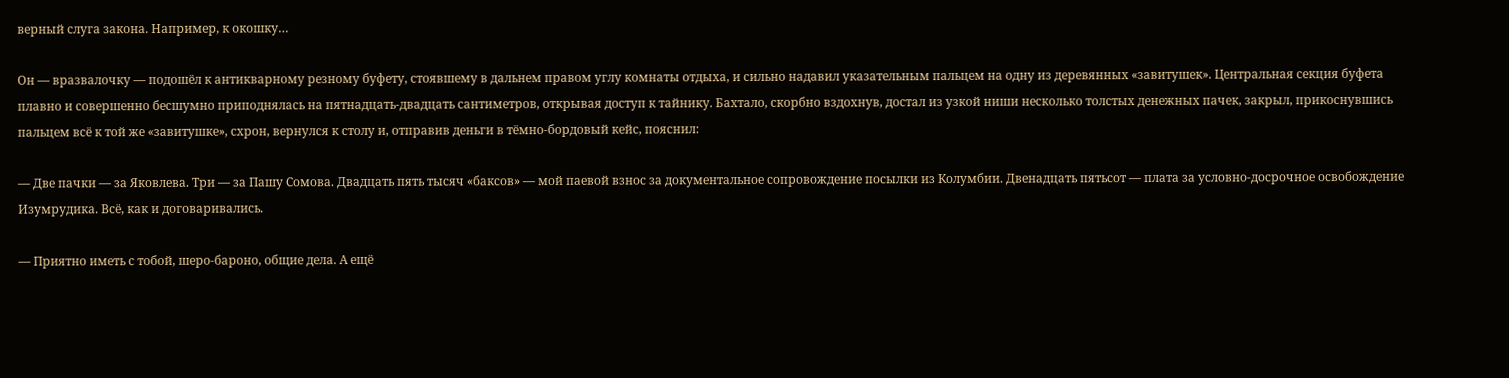верный слуга закона. Например, к окошку…

Он — вразвалочку — подошёл к антикварному резному буфету, стоявшему в дальнем правом углу комнаты отдыха, и сильно надавил указательным пальцем на одну из деревянных «завитушек». Центральная секция буфета плавно и совершенно бесшумно приподнялась на пятнадцать-двадцать сантиметров, открывая доступ к тайнику. Бахтало, скорбно вздохнув, достал из узкой ниши несколько толстых денежных пачек, закрыл, прикоснувшись пальцем всё к той же «завитушке», схрон, вернулся к столу и, отправив деньги в тёмно-бордовый кейс, пояснил:

— Две пачки — за Яковлева. Три — за Пашу Сомова. Двадцать пять тысяч «баксов» — мой паевой взнос за документальное сопровождение посылки из Колумбии. Двенадцать пятьсот — плата за условно-досрочное освобождение Изумрудика. Всё, как и договаривались.

— Приятно иметь с тобой, шеро-бароно, общие дела. А ещё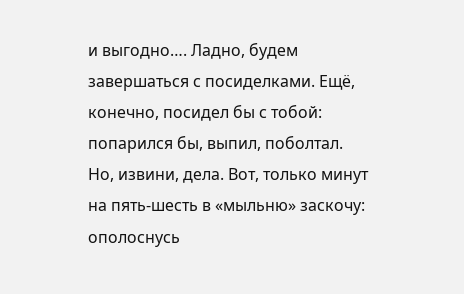и выгодно…. Ладно, будем завершаться с посиделками. Ещё, конечно, посидел бы с тобой: попарился бы, выпил, поболтал. Но, извини, дела. Вот, только минут на пять-шесть в «мыльню» заскочу: ополоснусь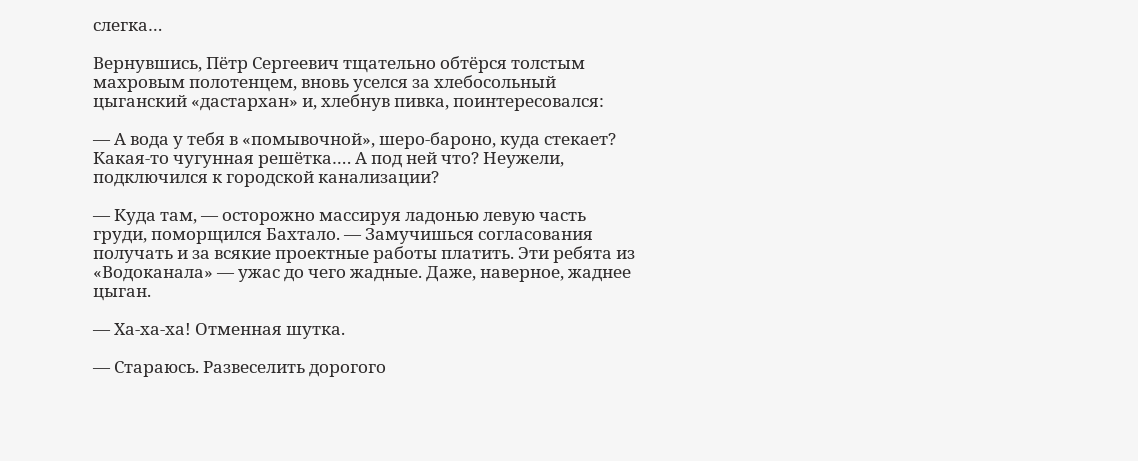слегка…

Вернувшись, Пётр Сергеевич тщательно обтёрся толстым махровым полотенцем, вновь уселся за хлебосольный цыганский «дастархан» и, хлебнув пивка, поинтересовался:

— А вода у тебя в «помывочной», шеро-бароно, куда стекает? Какая-то чугунная решётка…. А под ней что? Неужели, подключился к городской канализации?

— Куда там, — осторожно массируя ладонью левую часть груди, поморщился Бахтало. — Замучишься согласования получать и за всякие проектные работы платить. Эти ребята из «Водоканала» — ужас до чего жадные. Даже, наверное, жаднее цыган.

— Ха-ха-ха! Отменная шутка.

— Стараюсь. Развеселить дорогого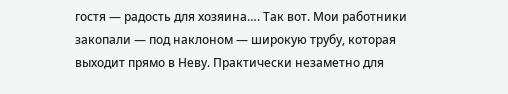гостя — радость для хозяина…. Так вот. Мои работники закопали — под наклоном — широкую трубу, которая выходит прямо в Неву. Практически незаметно для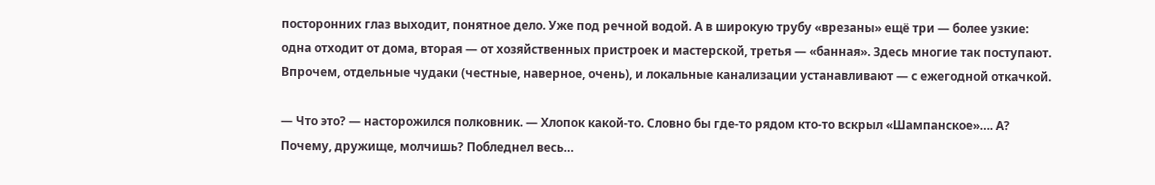посторонних глаз выходит, понятное дело. Уже под речной водой. А в широкую трубу «врезаны» ещё три — более узкие: одна отходит от дома, вторая — от хозяйственных пристроек и мастерской, третья — «банная». Здесь многие так поступают. Впрочем, отдельные чудаки (честные, наверное, очень), и локальные канализации устанавливают — с ежегодной откачкой.

— Что это? — насторожился полковник. — Хлопок какой-то. Словно бы где-то рядом кто-то вскрыл «Шампанское»…. А? Почему, дружище, молчишь? Побледнел весь…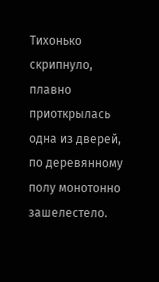Тихонько скрипнуло, плавно приоткрылась одна из дверей, по деревянному полу монотонно зашелестело.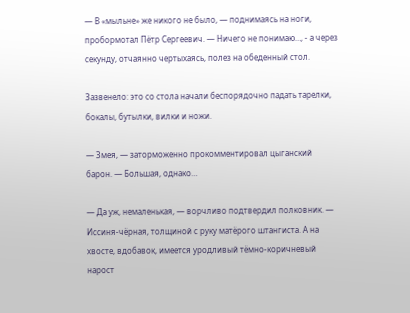— В «мыльне» же никого не было, — поднимаясь на ноги, пробормотал Пётр Сергеевич. — Ничего не понимаю…, - а через секунду, отчаянно чертыхаясь, полез на обеденный стол.

Зазвенело: это со стола начали беспорядочно падать тарелки, бокалы, бутылки, вилки и ножи.

— Змея, — заторможенно прокомментировал цыганский барон. — Большая, однако…

— Да уж, немаленькая, — ворчливо подтвердил полковник. — Иссиня-чёрная, толщиной с руку матёрого штангиста. А на хвосте, вдобавок, имеется уродливый тёмно-коричневый нарост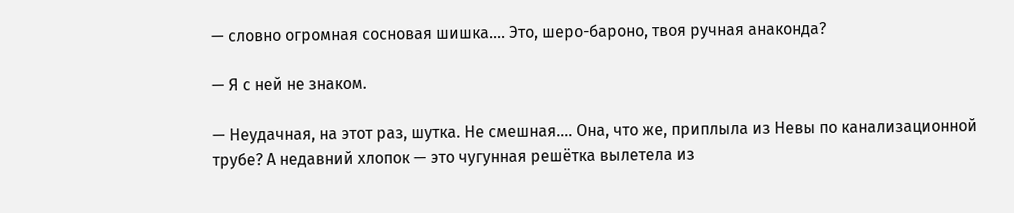— словно огромная сосновая шишка…. Это, шеро-бароно, твоя ручная анаконда?

— Я с ней не знаком.

— Неудачная, на этот раз, шутка. Не смешная…. Она, что же, приплыла из Невы по канализационной трубе? А недавний хлопок — это чугунная решётка вылетела из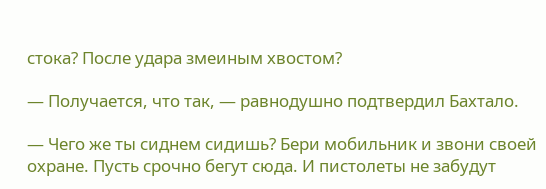стока? После удара змеиным хвостом?

— Получается, что так, — равнодушно подтвердил Бахтало.

— Чего же ты сиднем сидишь? Бери мобильник и звони своей охране. Пусть срочно бегут сюда. И пистолеты не забудут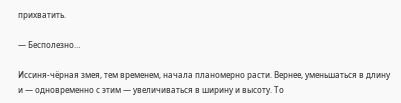прихватить.

— Бесполезно…

Иссиня-чёрная змея, тем временем, начала планомерно расти. Вернее, уменьшаться в длину и — одновременно с этим — увеличиваться в ширину и высоту. То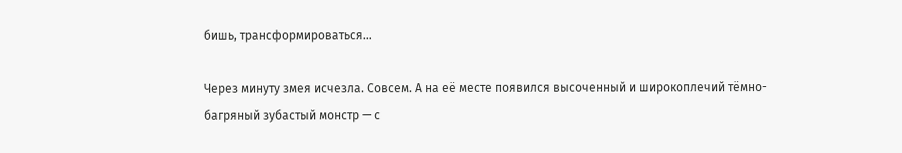бишь, трансформироваться…

Через минуту змея исчезла. Совсем. А на её месте появился высоченный и широкоплечий тёмно-багряный зубастый монстр — с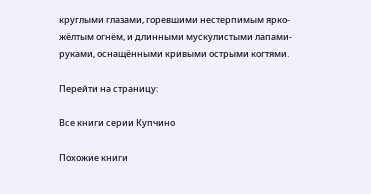круглыми глазами, горевшими нестерпимым ярко-жёлтым огнём, и длинными мускулистыми лапами-руками, оснащёнными кривыми острыми когтями.

Перейти на страницу:

Все книги серии Купчино

Похожие книги